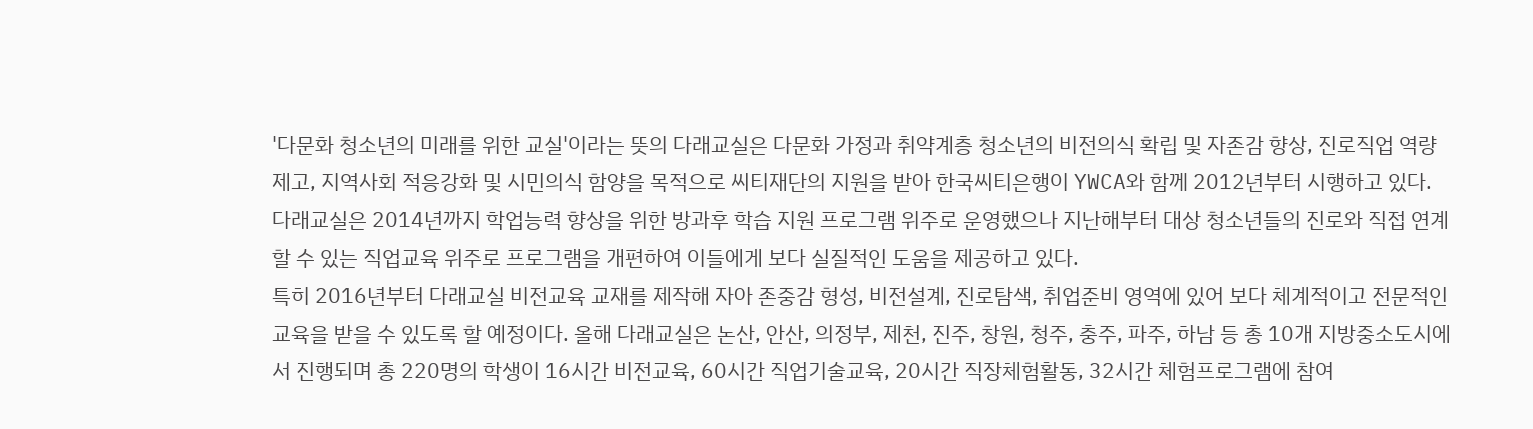'다문화 청소년의 미래를 위한 교실'이라는 뜻의 다래교실은 다문화 가정과 취약계층 청소년의 비전의식 확립 및 자존감 향상, 진로직업 역량제고, 지역사회 적응강화 및 시민의식 함양을 목적으로 씨티재단의 지원을 받아 한국씨티은행이 YWCA와 함께 2012년부터 시행하고 있다.
다래교실은 2014년까지 학업능력 향상을 위한 방과후 학습 지원 프로그램 위주로 운영했으나 지난해부터 대상 청소년들의 진로와 직접 연계할 수 있는 직업교육 위주로 프로그램을 개편하여 이들에게 보다 실질적인 도움을 제공하고 있다.
특히 2016년부터 다래교실 비전교육 교재를 제작해 자아 존중감 형성, 비전설계, 진로탐색, 취업준비 영역에 있어 보다 체계적이고 전문적인 교육을 받을 수 있도록 할 예정이다. 올해 다래교실은 논산, 안산, 의정부, 제천, 진주, 창원, 청주, 충주, 파주, 하남 등 총 10개 지방중소도시에서 진행되며 총 220명의 학생이 16시간 비전교육, 60시간 직업기술교육, 20시간 직장체험활동, 32시간 체험프로그램에 참여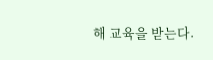해 교육을 받는다.